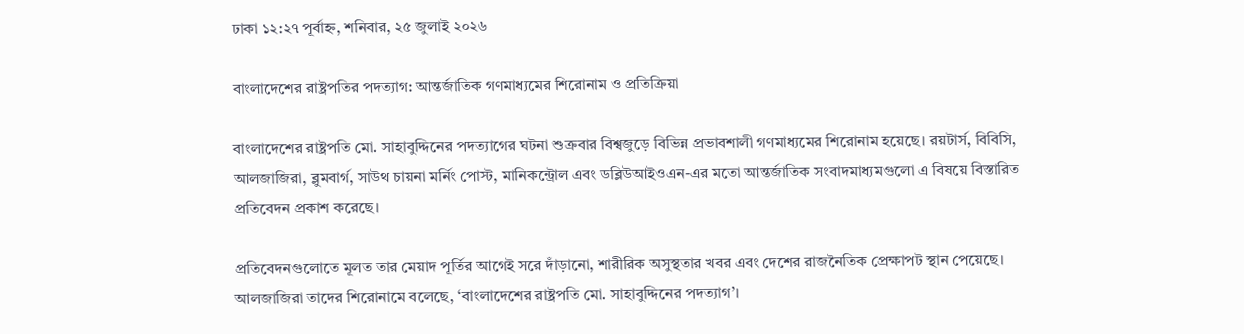ঢাকা ১২:২৭ পূর্বাহ্ন, শনিবার, ২৫ জুলাই ২০২৬

বাংলাদেশের রাষ্ট্রপতির পদত্যাগ: আন্তর্জাতিক গণমাধ্যমের শিরোনাম ও প্রতিক্রিয়া

বাংলাদেশের রাষ্ট্রপতি মো. সাহাবুদ্দিনের পদত্যাগের ঘটনা শুক্রবার বিশ্বজুড়ে বিভিন্ন প্রভাবশালী গণমাধ্যমের শিরোনাম হয়েছে। রয়টার্স, বিবিসি, আলজাজিরা, ব্লুমবার্গ, সাউথ চায়না মর্নিং পোস্ট, মানিকন্ট্রোল এবং ডব্লিউআইওএন-এর মতো আন্তর্জাতিক সংবাদমাধ্যমগুলো এ বিষয়ে বিস্তারিত প্রতিবেদন প্রকাশ করেছে।

প্রতিবেদনগুলোতে মূলত তার মেয়াদ পূর্তির আগেই সরে দাঁড়ানো, শারীরিক অসুস্থতার খবর এবং দেশের রাজনৈতিক প্রেক্ষাপট স্থান পেয়েছে। আলজাজিরা তাদের শিরোনামে বলেছে, ‘বাংলাদেশের রাষ্ট্রপতি মো. সাহাবুদ্দিনের পদত্যাগ’।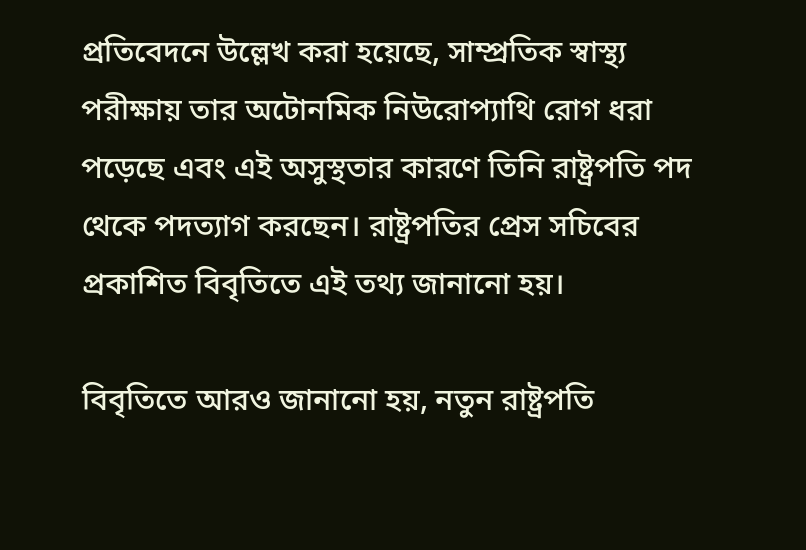প্রতিবেদনে উল্লেখ করা হয়েছে, সাম্প্রতিক স্বাস্থ্য পরীক্ষায় তার অটোনমিক নিউরোপ্যাথি রোগ ধরা পড়েছে এবং এই অসুস্থতার কারণে তিনি রাষ্ট্রপতি পদ থেকে পদত্যাগ করছেন। রাষ্ট্রপতির প্রেস সচিবের প্রকাশিত বিবৃতিতে এই তথ্য জানানো হয়।

বিবৃতিতে আরও জানানো হয়, নতুন রাষ্ট্রপতি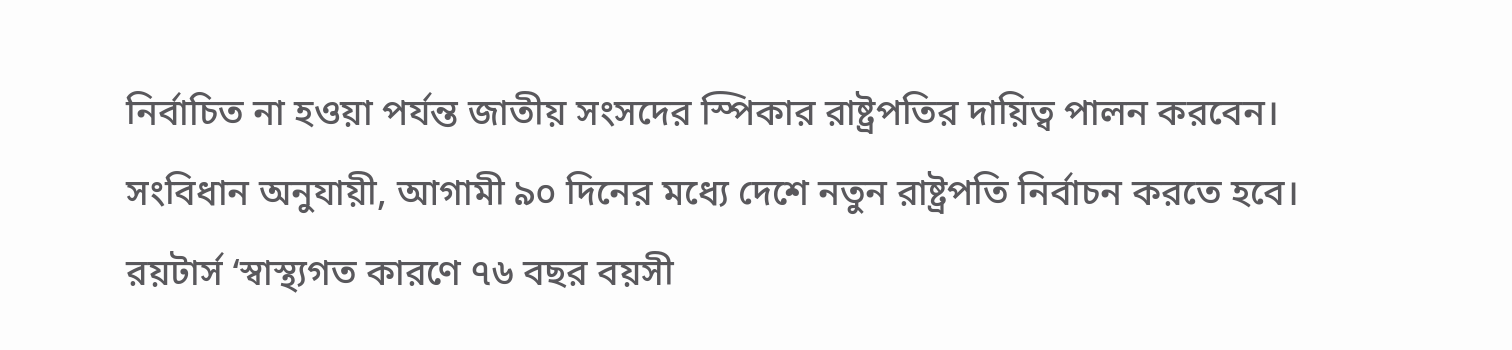নির্বাচিত না হওয়া পর্যন্ত জাতীয় সংসদের স্পিকার রাষ্ট্রপতির দায়িত্ব পালন করবেন। সংবিধান অনুযায়ী, আগামী ৯০ দিনের মধ্যে দেশে নতুন রাষ্ট্রপতি নির্বাচন করতে হবে। রয়টার্স ‘স্বাস্থ্যগত কারণে ৭৬ বছর বয়সী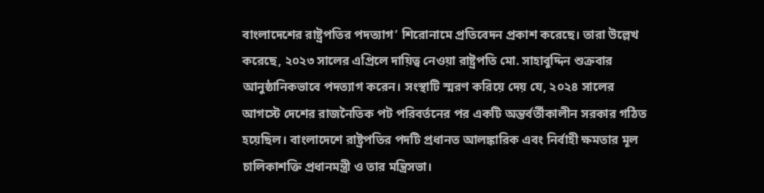বাংলাদেশের রাষ্ট্রপতির পদত্যাগ’ শিরোনামে প্রতিবেদন প্রকাশ করেছে। তারা উল্লেখ করেছে, ২০২৩ সালের এপ্রিলে দায়িত্ব নেওয়া রাষ্ট্রপতি মো. সাহাবুদ্দিন শুক্রবার আনুষ্ঠানিকভাবে পদত্যাগ করেন। সংস্থাটি স্মরণ করিয়ে দেয় যে, ২০২৪ সালের আগস্টে দেশের রাজনৈতিক পট পরিবর্তনের পর একটি অন্তর্বর্তীকালীন সরকার গঠিত হয়েছিল। বাংলাদেশে রাষ্ট্রপতির পদটি প্রধানত আলঙ্কারিক এবং নির্বাহী ক্ষমতার মূল চালিকাশক্তি প্রধানমন্ত্রী ও তার মন্ত্রিসভা।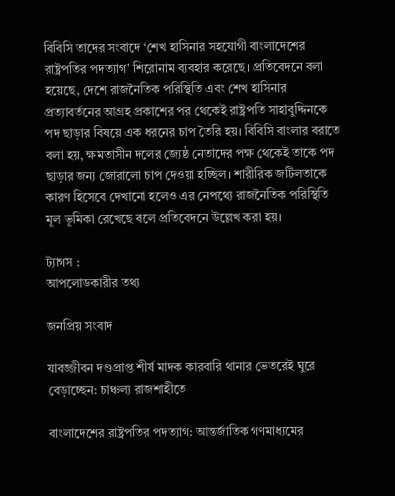বিবিসি তাদের সংবাদে ‘শেখ হাসিনার সহযোগী বাংলাদেশের রাষ্ট্রপতির পদত্যাগ’ শিরোনাম ব্যবহার করেছে। প্রতিবেদনে বলা হয়েছে, দেশে রাজনৈতিক পরিস্থিতি এবং শেখ হাসিনার প্রত্যাবর্তনের আগ্রহ প্রকাশের পর থেকেই রাষ্ট্রপতি সাহাবুদ্দিনকে পদ ছাড়ার বিষয়ে এক ধরনের চাপ তৈরি হয়। বিবিসি বাংলার বরাতে বলা হয়, ক্ষমতাসীন দলের জ্যেষ্ঠ নেতাদের পক্ষ থেকেই তাকে পদ ছাড়ার জন্য জোরালো চাপ দেওয়া হচ্ছিল। শারীরিক জটিলতাকে কারণ হিসেবে দেখানো হলেও এর নেপথ্যে রাজনৈতিক পরিস্থিতি মূল ভূমিকা রেখেছে বলে প্রতিবেদনে উল্লেখ করা হয়।

ট্যাগস :
আপলোডকারীর তথ্য

জনপ্রিয় সংবাদ

যাবজ্জীবন দণ্ডপ্রাপ্ত শীর্ষ মাদক কারবারি থানার ভেতরেই ঘুরে বেড়াচ্ছেন: চাঞ্চল্য রাজশাহীতে

বাংলাদেশের রাষ্ট্রপতির পদত্যাগ: আন্তর্জাতিক গণমাধ্যমের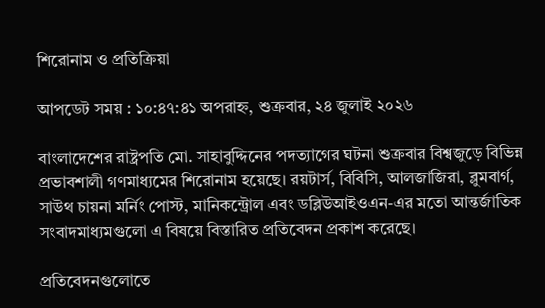শিরোনাম ও প্রতিক্রিয়া

আপডেট সময় : ১০:৪৭:৪১ অপরাহ্ন, শুক্রবার, ২৪ জুলাই ২০২৬

বাংলাদেশের রাষ্ট্রপতি মো. সাহাবুদ্দিনের পদত্যাগের ঘটনা শুক্রবার বিশ্বজুড়ে বিভিন্ন প্রভাবশালী গণমাধ্যমের শিরোনাম হয়েছে। রয়টার্স, বিবিসি, আলজাজিরা, ব্লুমবার্গ, সাউথ চায়না মর্নিং পোস্ট, মানিকন্ট্রোল এবং ডব্লিউআইওএন-এর মতো আন্তর্জাতিক সংবাদমাধ্যমগুলো এ বিষয়ে বিস্তারিত প্রতিবেদন প্রকাশ করেছে।

প্রতিবেদনগুলোতে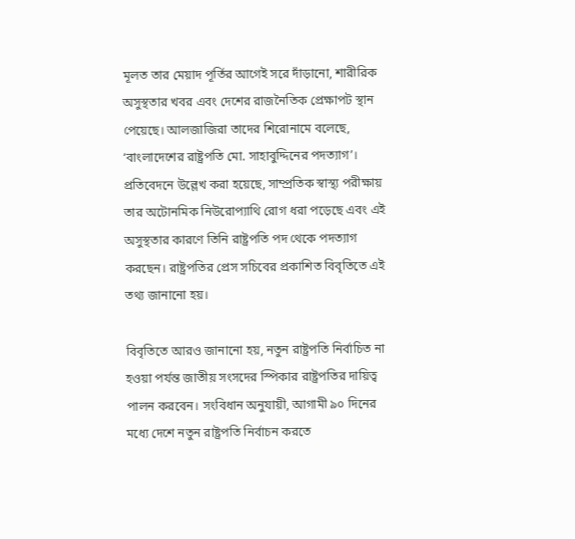মূলত তার মেয়াদ পূর্তির আগেই সরে দাঁড়ানো, শারীরিক অসুস্থতার খবর এবং দেশের রাজনৈতিক প্রেক্ষাপট স্থান পেয়েছে। আলজাজিরা তাদের শিরোনামে বলেছে, ‘বাংলাদেশের রাষ্ট্রপতি মো. সাহাবুদ্দিনের পদত্যাগ’। প্রতিবেদনে উল্লেখ করা হয়েছে, সাম্প্রতিক স্বাস্থ্য পরীক্ষায় তার অটোনমিক নিউরোপ্যাথি রোগ ধরা পড়েছে এবং এই অসুস্থতার কারণে তিনি রাষ্ট্রপতি পদ থেকে পদত্যাগ করছেন। রাষ্ট্রপতির প্রেস সচিবের প্রকাশিত বিবৃতিতে এই তথ্য জানানো হয়।

বিবৃতিতে আরও জানানো হয়, নতুন রাষ্ট্রপতি নির্বাচিত না হওয়া পর্যন্ত জাতীয় সংসদের স্পিকার রাষ্ট্রপতির দায়িত্ব পালন করবেন। সংবিধান অনুযায়ী, আগামী ৯০ দিনের মধ্যে দেশে নতুন রাষ্ট্রপতি নির্বাচন করতে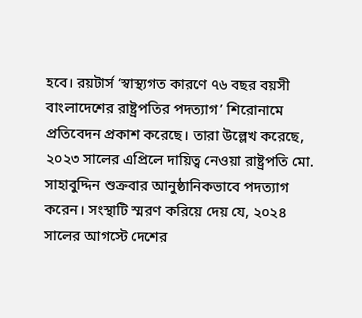হবে। রয়টার্স ‘স্বাস্থ্যগত কারণে ৭৬ বছর বয়সী বাংলাদেশের রাষ্ট্রপতির পদত্যাগ’ শিরোনামে প্রতিবেদন প্রকাশ করেছে। তারা উল্লেখ করেছে, ২০২৩ সালের এপ্রিলে দায়িত্ব নেওয়া রাষ্ট্রপতি মো. সাহাবুদ্দিন শুক্রবার আনুষ্ঠানিকভাবে পদত্যাগ করেন। সংস্থাটি স্মরণ করিয়ে দেয় যে, ২০২৪ সালের আগস্টে দেশের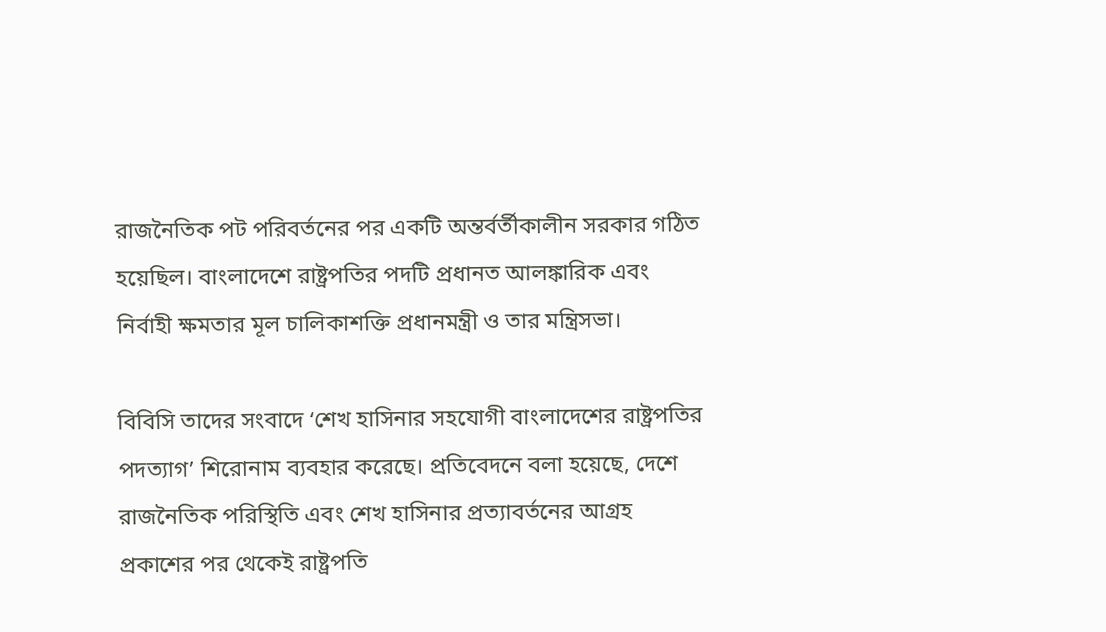রাজনৈতিক পট পরিবর্তনের পর একটি অন্তর্বর্তীকালীন সরকার গঠিত হয়েছিল। বাংলাদেশে রাষ্ট্রপতির পদটি প্রধানত আলঙ্কারিক এবং নির্বাহী ক্ষমতার মূল চালিকাশক্তি প্রধানমন্ত্রী ও তার মন্ত্রিসভা।

বিবিসি তাদের সংবাদে ‘শেখ হাসিনার সহযোগী বাংলাদেশের রাষ্ট্রপতির পদত্যাগ’ শিরোনাম ব্যবহার করেছে। প্রতিবেদনে বলা হয়েছে, দেশে রাজনৈতিক পরিস্থিতি এবং শেখ হাসিনার প্রত্যাবর্তনের আগ্রহ প্রকাশের পর থেকেই রাষ্ট্রপতি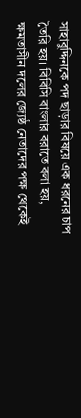সাহাবুদ্দিনকে পদ ছাড়ার বিষয়ে এক ধরনের চাপ তৈরি হয়। বিবিসি বাংলার বরাতে বলা হয়, ক্ষমতাসীন দলের জ্যেষ্ঠ নেতাদের পক্ষ থেকেই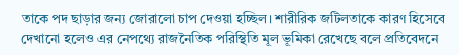তাকে পদ ছাড়ার জন্য জোরালো চাপ দেওয়া হচ্ছিল। শারীরিক জটিলতাকে কারণ হিসেবে দেখানো হলেও এর নেপথ্যে রাজনৈতিক পরিস্থিতি মূল ভূমিকা রেখেছে বলে প্রতিবেদনে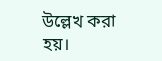উল্লেখ করা হয়।